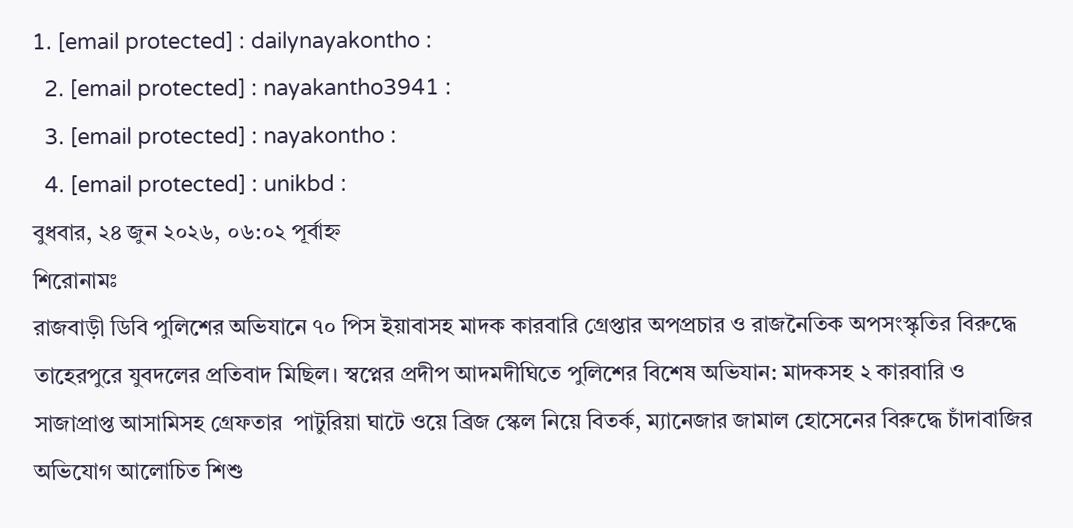1. [email protected] : dailynayakontho :
  2. [email protected] : nayakantho3941 :
  3. [email protected] : nayakontho :
  4. [email protected] : unikbd :
বুধবার, ২৪ জুন ২০২৬, ০৬:০২ পূর্বাহ্ন
শিরোনামঃ
রাজবাড়ী ডিবি পুলিশের অভিযানে ৭০ পিস ইয়াবাসহ মাদক কারবারি গ্রেপ্তার অপপ্রচার ও রাজনৈতিক অপসংস্কৃতির বিরুদ্ধে তাহেরপুরে যুবদলের প্রতিবাদ মিছিল। স্বপ্নের প্রদীপ আদমদীঘিতে পুলিশের বিশেষ অভিযান: মাদকসহ ২ কারবারি ও সাজাপ্রাপ্ত আসামিসহ গ্রেফতার  পাটুরিয়া ঘাটে ওয়ে ব্রিজ স্কেল নিয়ে বিতর্ক, ম্যানেজার জামাল হোসেনের বিরুদ্ধে চাঁদাবাজির অভিযোগ আলোচিত শিশু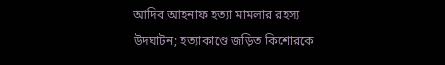আদিব আহনাফ হত্যা মামলার রহস্য উদঘাটন; হত্যাকাণ্ডে জড়িত কিশোরকে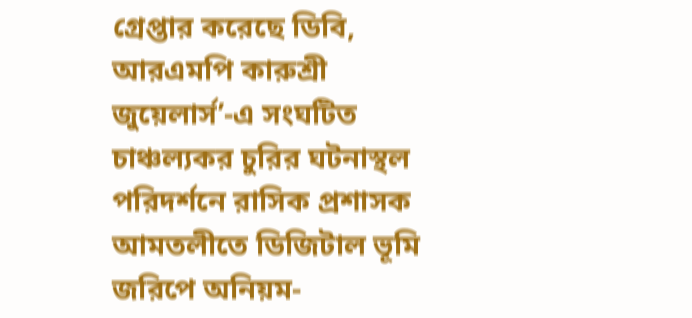গ্রেপ্তার করেছে ডিবি, আরএমপি কারুশ্রী জুয়েলার্স’-এ সংঘটিত চাঞ্চল্যকর চুরির ঘটনাস্থল পরিদর্শনে রাসিক প্রশাসক আমতলীতে ডিজিটাল ভূমি জরিপে অনিয়ম-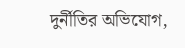দুর্নীতির অভিযোগ,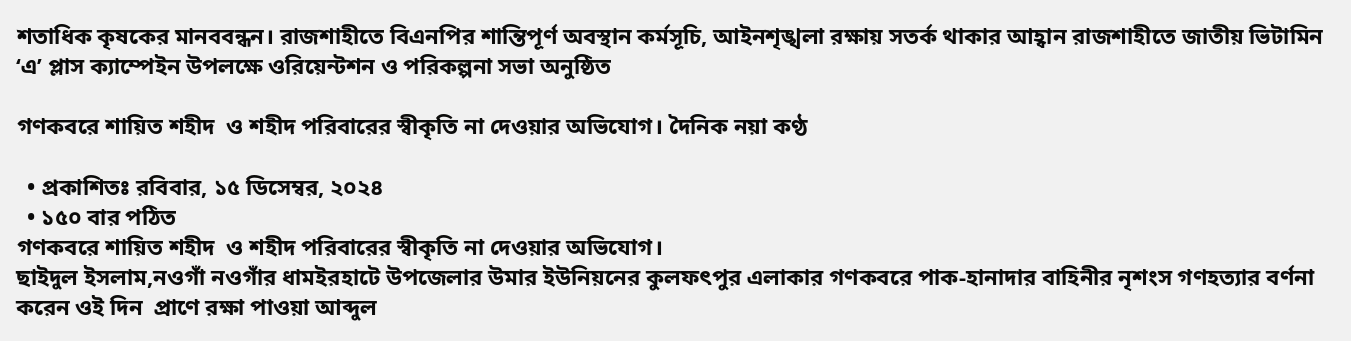শতাধিক কৃষকের মানববন্ধন। রাজশাহীতে বিএনপির শান্তিপূর্ণ অবস্থান কর্মসূচি, আইনশৃঙ্খলা রক্ষায় সতর্ক থাকার আহ্বান রাজশাহীতে জাতীয় ভিটামিন ‘এ’ প্লাস ক্যাম্পেইন উপলক্ষে ওরিয়েন্টশন ও পরিকল্পনা সভা অনুষ্ঠিত

গণকবরে শায়িত শহীদ  ও শহীদ পরিবারের স্বীকৃতি না দেওয়ার অভিযোগ। দৈনিক নয়া কণ্ঠ

  • প্রকাশিতঃ রবিবার, ১৫ ডিসেম্বর, ২০২৪
  • ১৫০ বার পঠিত
গণকবরে শায়িত শহীদ  ও শহীদ পরিবারের স্বীকৃতি না দেওয়ার অভিযোগ।
ছাইদুল ইসলাম,নওগাঁ নওগাঁর ধামইরহাটে উপজেলার উমার ইউনিয়নের কুলফৎপুর এলাকার গণকবরে পাক-হানাদার বাহিনীর নৃশংস গণহত্যার বর্ণনা করেন ওই দিন  প্রাণে রক্ষা পাওয়া আব্দুল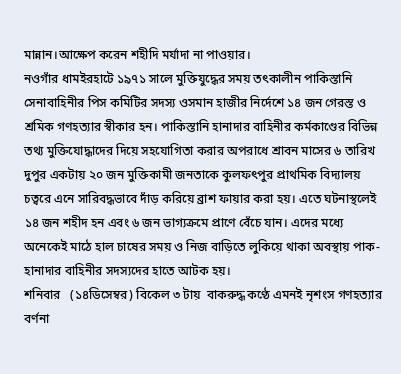মান্নান।আক্ষেপ করেন শহীদি মর্যাদা না পাওয়ার।
নওগাঁর ধামইরহাটে ১৯৭১ সালে মুক্তিযুদ্ধের সময় তৎকালীন পাকিস্তানি সেনাবাহিনীর পিস কমিটির সদস্য ওসমান হাজীর নির্দেশে ১৪ জন গেরস্ত ও শ্রমিক গণহত্যার স্বীকার হন। পাকিস্তানি হানাদার বাহিনীর কর্মকাণ্ডের বিভিন্ন তথ্য মুক্তিযোদ্ধাদের দিয়ে সহযোগিতা করার অপরাধে শ্রাবন মাসের ৬ তারিখ দুপুর একটায় ২০ জন মুক্তিকামী জনতাকে কুলফৎপুর প্রাথমিক বিদ্যালয় চত্বরে এনে সারিবদ্ধভাবে দাঁড় করিয়ে ব্রাশ ফায়ার করা হয়। এতে ঘটনাস্থলেই ১৪ জন শহীদ হন এবং ৬ জন ভাগ্যক্রমে প্রাণে বেঁচে যান। এদের মধ্যে অনেকেই মাঠে হাল চাষের সময় ও নিজ বাড়িতে লুকিয়ে থাকা অবস্থায় পাক-হানাদার বাহিনীর সদস্যদের হাতে আটক হয়।
শনিবার   (১৪ডিসেম্বর) বিকেল ৩ টায়  বাকরুদ্ধ কণ্ঠে এমনই নৃশংস গণহত্যার বর্ণনা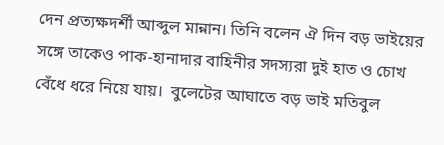দেন প্রত্যক্ষদর্শী আব্দুল মান্নান। তিনি বলেন ঐ দিন বড় ভাইয়ের সঙ্গে তাকেও পাক-হানাদার বাহিনীর সদস্যরা দুই হাত ও চোখ বেঁধে ধরে নিয়ে যায়।  বুলেটের আঘাতে বড় ভাই মতিবুল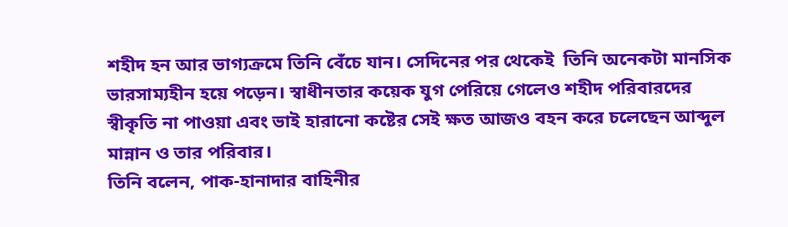শহীদ হন আর ভাগ্যক্রমে তিনি বেঁচে যান। সেদিনের পর থেকেই  তিনি অনেকটা মানসিক ভারসাম্যহীন হয়ে পড়েন। স্বাধীনতার কয়েক যুগ পেরিয়ে গেলেও শহীদ পরিবারদের স্বীকৃতি না পাওয়া এবং ভাই হারানো কষ্টের সেই ক্ষত আজও বহন করে চলেছেন আব্দুল মান্নান ও তার পরিবার।
তিনি বলেন, পাক-হানাদার বাহিনীর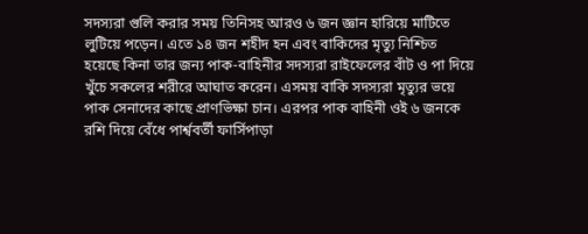সদস্যরা গুলি করার সময় তিনিসহ আরও ৬ জন জ্ঞান হারিয়ে মাটিতে লুটিয়ে পড়েন। এতে ১৪ জন শহীদ হন এবং বাকিদের মৃত্যু নিশ্চিত হয়েছে কিনা তার জন্য পাক-বাহিনীর সদস্যরা রাইফেলের বাঁট ও পা দিয়ে খুঁচে সকলের শরীরে আঘাত করেন। এসময় বাকি সদস্যরা মৃত্যুর ভয়ে পাক সেনাদের কাছে প্রাণভিক্ষা চান। এরপর পাক বাহিনী ওই ৬ জনকে রশি দিয়ে বেঁধে পার্শ্ববর্তী ফার্সিপাড়া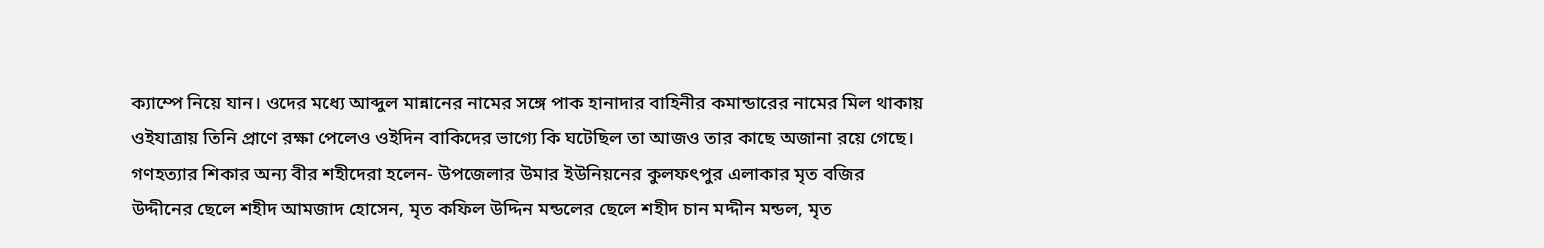ক্যাম্পে নিয়ে যান। ওদের মধ্যে আব্দুল মান্নানের নামের সঙ্গে পাক হানাদার বাহিনীর কমান্ডারের নামের মিল থাকায় ওইযাত্রায় তিনি প্রাণে রক্ষা পেলেও ওইদিন বাকিদের ভাগ্যে কি ঘটেছিল তা আজও তার কাছে অজানা রয়ে গেছে।
গণহত্যার শিকার অন্য বীর শহীদেরা হলেন- উপজেলার উমার ইউনিয়নের কুলফৎপুর এলাকার মৃত বজির উদ্দীনের ছেলে শহীদ আমজাদ হোসেন, মৃত কফিল উদ্দিন মন্ডলের ছেলে শহীদ চান মদ্দীন মন্ডল, মৃত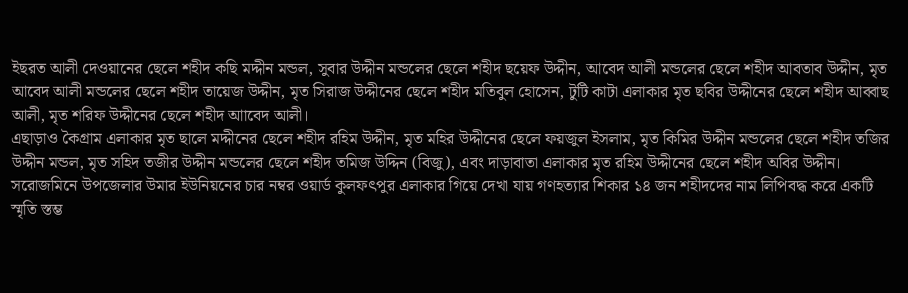ইছরত আলী দেওয়ানের ছেলে শহীদ কছি মদ্দীন মন্ডল, সুবার উদ্দীন মন্ডলের ছেলে শহীদ ছয়েফ উদ্দীন, আবেদ আলী মন্ডলের ছেলে শহীদ আবতাব উদ্দীন, মৃত আবেদ আলী মন্ডলের ছেলে শহীদ তায়েজ উদ্দীন, মৃত সিরাজ উদ্দীনের ছেলে শহীদ মতিবুল হোসেন, টুটি কাটা এলাকার মৃত ছবির উদ্দীনের ছেলে শহীদ আব্বাছ আলী, মৃত শরিফ উদ্দীনের ছেলে শহীদ আাবেদ আলী।
এছাড়াও কৈগ্রাম এলাকার মৃত ছালে মদ্দীনের ছেলে শহীদ রহিম উদ্দীন, মৃত মহির উদ্দীনের ছেলে ফয়জুল ইসলাম, মৃত কিমির উদ্দীন মন্ডলের ছেলে শহীদ তজির উদ্দীন মন্ডল, মৃত সহিদ তজীর উদ্দীন মন্ডলের ছেলে শহীদ তমিজ উদ্দিন (বিজু), এবং দাড়াবাতা এলাকার মৃত রহিম উদ্দীনের ছেলে শহীদ অবির উদ্দীন।
সরোজমিনে উপজেলার উমার ইউনিয়নের চার নম্বর ওয়ার্ড কুলফৎপুর এলাকার গিয়ে দেখা যায় গণহত্যার শিকার ১৪ জন শহীদদের নাম লিপিবদ্ধ করে একটি স্মৃতি স্তম্ভ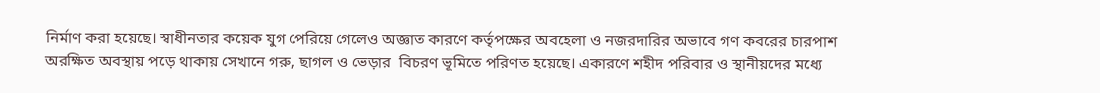নির্মাণ করা হয়েছে। স্বাধীনতার কয়েক যুগ পেরিয়ে গেলেও অজ্ঞাত কারণে কর্তৃপক্ষের অবহেলা ও নজরদারির অভাবে গণ কবরের চারপাশ অরক্ষিত অবস্থায় পড়ে থাকায় সেখানে গরু, ছাগল ও ভেড়ার  বিচরণ ভূমিতে পরিণত হয়েছে। একারণে শহীদ পরিবার ও স্থানীয়দের মধ্যে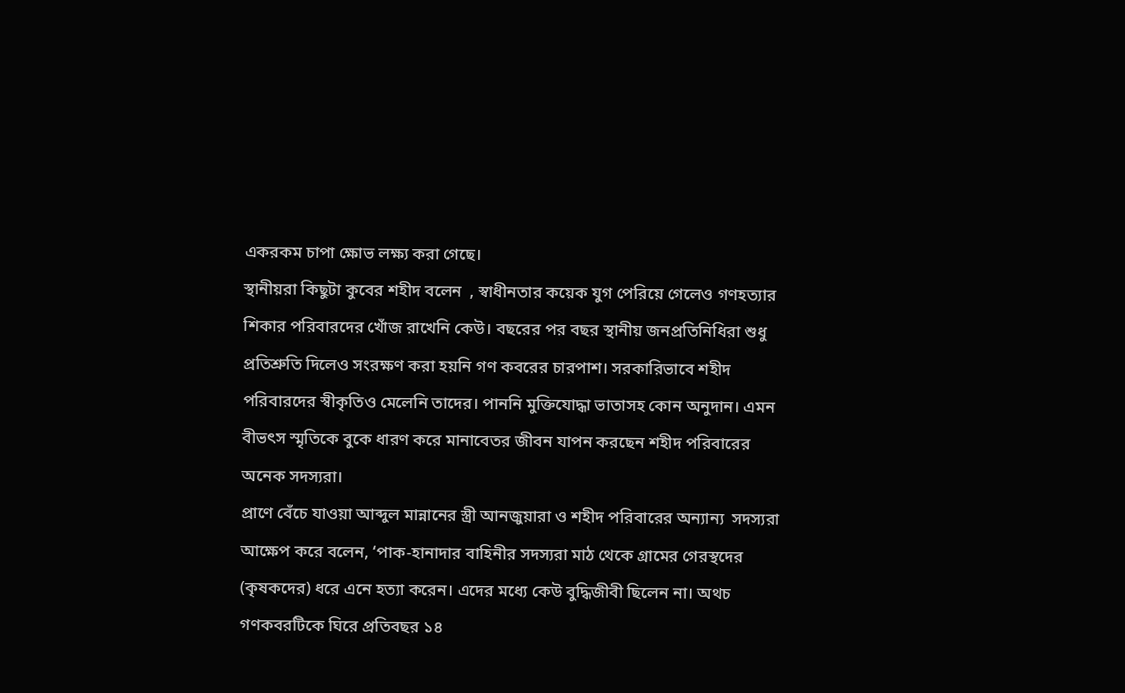একরকম চাপা ক্ষোভ লক্ষ্য করা গেছে।
স্থানীয়রা কিছুটা কুবের শহীদ বলেন  , স্বাধীনতার কয়েক যুগ পেরিয়ে গেলেও গণহত্যার শিকার পরিবারদের খোঁজ রাখেনি কেউ। বছরের পর বছর স্থানীয় জনপ্রতিনিধিরা শুধু প্রতিশ্রুতি দিলেও সংরক্ষণ করা হয়নি গণ কবরের চারপাশ। সরকারিভাবে শহীদ পরিবারদের স্বীকৃতিও মেলেনি তাদের। পাননি মুক্তিযোদ্ধা ভাতাসহ কোন অনুদান। এমন বীভৎস স্মৃতিকে বুকে ধারণ করে মানাবেতর জীবন যাপন করছেন শহীদ পরিবারের অনেক সদস্যরা।
প্রাণে বেঁচে যাওয়া আব্দুল মান্নানের স্ত্রী আনজুয়ারা ও শহীদ পরিবারের অন্যান্য  সদস্যরা আক্ষেপ করে বলেন, ‘পাক-হানাদার বাহিনীর সদস্যরা মাঠ থেকে গ্রামের গেরস্থদের (কৃষকদের) ধরে এনে হত্যা করেন। এদের মধ্যে কেউ বুদ্ধিজীবী ছিলেন না। অথচ গণকবরটিকে ঘিরে প্রতিবছর ১৪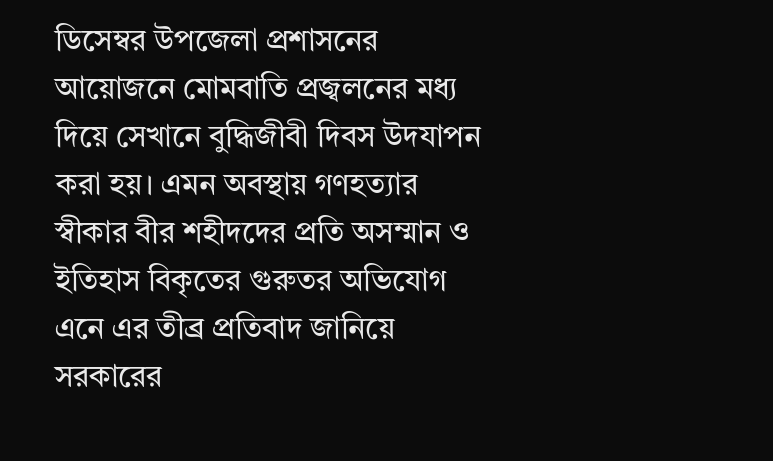ডিসেম্বর উপজেলা প্রশাসনের আয়োজনে মোমবাতি প্রজ্বলনের মধ্য দিয়ে সেখানে বুদ্ধিজীবী দিবস উদযাপন করা হয়। এমন অবস্থায় গণহত্যার স্বীকার বীর শহীদদের প্রতি অসম্মান ও ইতিহাস বিকৃতের গুরুতর অভিযোগ এনে এর তীব্র প্রতিবাদ জানিয়ে সরকারের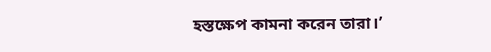হস্তক্ষেপ কামনা করেন তারা।’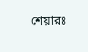শেয়ারঃ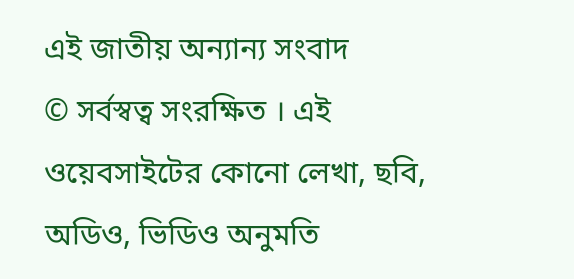এই জাতীয় অন্যান্য সংবাদ
© সর্বস্বত্ব সংরক্ষিত । এই ওয়েবসাইটের কোনো লেখা, ছবি, অডিও, ভিডিও অনুমতি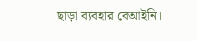ছাড়া ব্যবহার বেআইনি।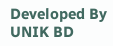Developed By UNIK BD